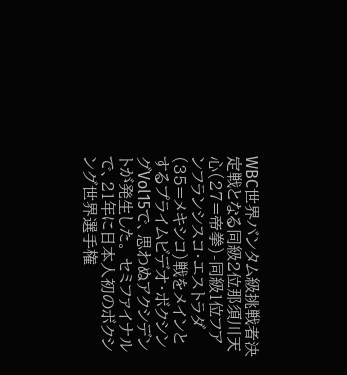WBC世界バンタム級挑戦者決定戦となる同級2位那須川天心(27=帝拳)-同級1位フアンフランシスコ・エストラダ(35=メキシコ)戦をメインとするプライムビデオ・ボクシングVol15で、思わぬアクシデントが発生した。 セミファイナルで、21年に日本人初のボクシング世界選手権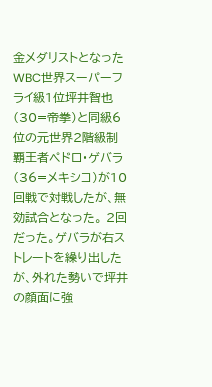金メダリストとなったWBC世界スーパーフライ級1位坪井智也(30=帝拳)と同級6位の元世界2階級制覇王者ペドロ・ゲバラ(36=メキシコ)が10回戦で対戦したが、無効試合となった。 2回だった。ゲバラが右ストレートを繰り出したが、外れた勢いで坪井の顔面に強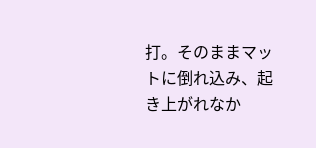打。そのままマットに倒れ込み、起き上がれなか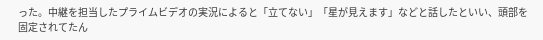った。中継を担当したプライムビデオの実況によると「立てない」「星が見えます」などと話したといい、頭部を固定されてたん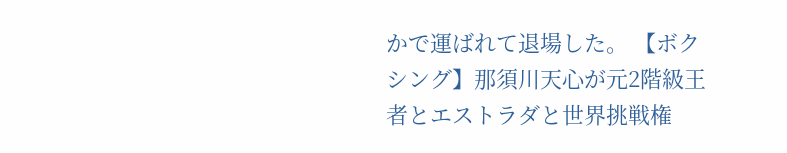かで運ばれて退場した。 【ボクシング】那須川天心が元2階級王者とエストラダと世界挑戦権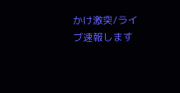かけ激突/ライブ速報します